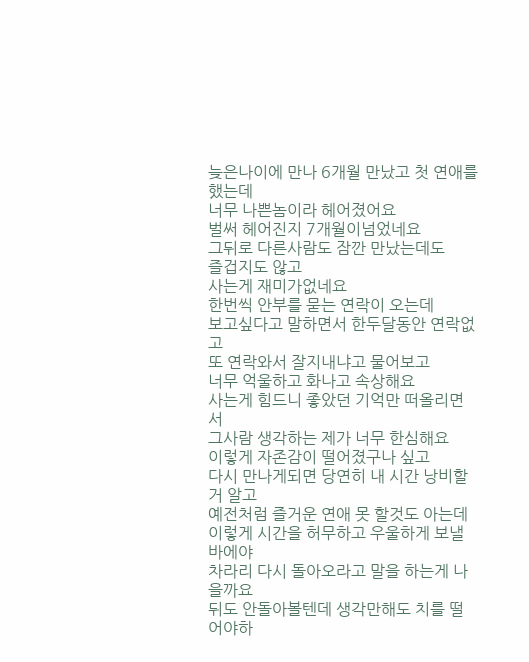늦은나이에 만나 6개월 만났고 첫 연애를 했는데
너무 나쁜놈이라 헤어졌어요
벌써 헤어진지 7개월이넘었네요
그뒤로 다른사람도 잠깐 만났는데도
즐겁지도 않고
사는게 재미가없네요
한번씩 안부를 묻는 연락이 오는데
보고싶다고 말하면서 한두달동안 연락없고
또 연락와서 잘지내냐고 물어보고
너무 억울하고 화나고 속상해요
사는게 힘드니 좋았던 기억만 떠올리면서
그사람 생각하는 제가 너무 한심해요
이렇게 자존감이 떨어졌구나 싶고
다시 만나게되면 당연히 내 시간 낭비할거 알고
예전처럼 즐거운 연애 못 할것도 아는데
이렇게 시간을 허무하고 우울하게 보낼바에야
차라리 다시 돌아오라고 말을 하는게 나을까요
뒤도 안돌아볼텐데 생각만해도 치를 떨어야하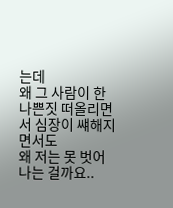는데
왜 그 사람이 한 나쁜짓 떠올리면서 심장이 썌해지면서도
왜 저는 못 벗어나는 걸까요..